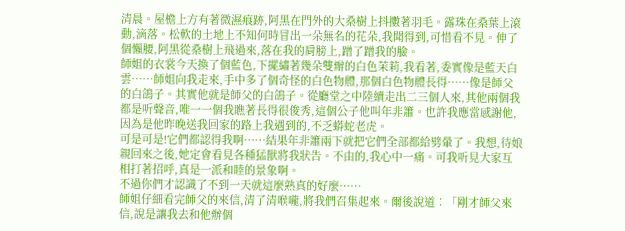清晨。屋檐上方有著微濕痕跡,阿黑在門外的大桑樹上抖擻著羽毛。露珠在桑葉上滾動,滴落。松軟的土地上不知何時冒出一朵無名的花朵,我聞得到,可惜看不見。伸了個懶腰,阿黑從桑樹上飛過來,落在我的肩膀上,蹭了蹭我的臉。
師姐的衣裳今天換了個藍色,下擺繡著幾朵雙瓣的白色茉莉,我看著,委實像是藍天白雲……師姐向我走來,手中多了個奇怪的白色物體,那個白色物體長得……像是師父的白鴿子。其實他就是師父的白鴿子。從廳堂之中陸續走出二三個人來,其他兩個我都是听聲音,唯一一個我瞧著長得很俊秀,這個公子他叫年非簫。也許我應當感謝他,因為是他昨晚送我回家的路上我遇到的,不乏蟒蛇老虎。
可是可是!它們都認得我啊……結果年非簫兩下就把它們全部都給劈暈了。我想,待娘親回來之後,她定會看見各種猛獸將我狀告。不由的,我心中一痛。可我听見大家互相打著招呼,真是一派和睦的景象啊。
不過你們才認識了不到一天就這麼熟真的好麼……
師姐仔細看完師父的來信,清了清喉嚨,將我們召集起來。爾後說道︰「剛才師父來信,說是讓我去和他辦個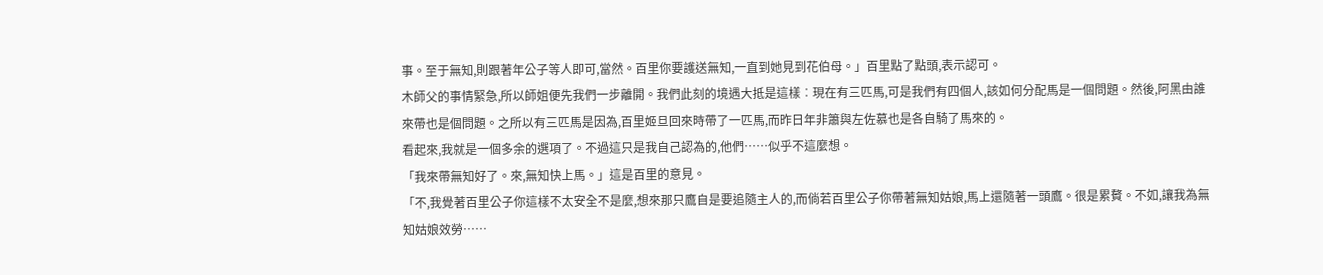事。至于無知,則跟著年公子等人即可,當然。百里你要護送無知,一直到她見到花伯母。」百里點了點頭,表示認可。
木師父的事情緊急,所以師姐便先我們一步離開。我們此刻的境遇大抵是這樣︰現在有三匹馬,可是我們有四個人,該如何分配馬是一個問題。然後,阿黑由誰來帶也是個問題。之所以有三匹馬是因為,百里姬旦回來時帶了一匹馬,而昨日年非簫與左佐慕也是各自騎了馬來的。
看起來,我就是一個多余的選項了。不過這只是我自己認為的,他們……似乎不這麼想。
「我來帶無知好了。來,無知快上馬。」這是百里的意見。
「不,我覺著百里公子你這樣不太安全不是麼,想來那只鷹自是要追隨主人的,而倘若百里公子你帶著無知姑娘,馬上還隨著一頭鷹。很是累贅。不如,讓我為無知姑娘效勞……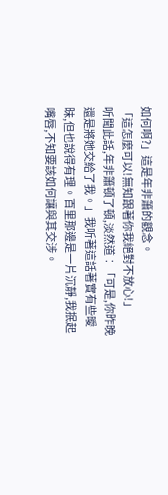如何啊?」這是年非簫的觀念。
「這怎麼可以!無知跟著你我絕對不放心!」
听聞此話,年非簫頓了頓,淡然道︰「可是,你昨晚還是將她交給了我。」我听著這話著實有些曖昧,但也說得有理。百里那邊是一片沉靜,我抿起嘴唇,不知要該如何讓與其交涉。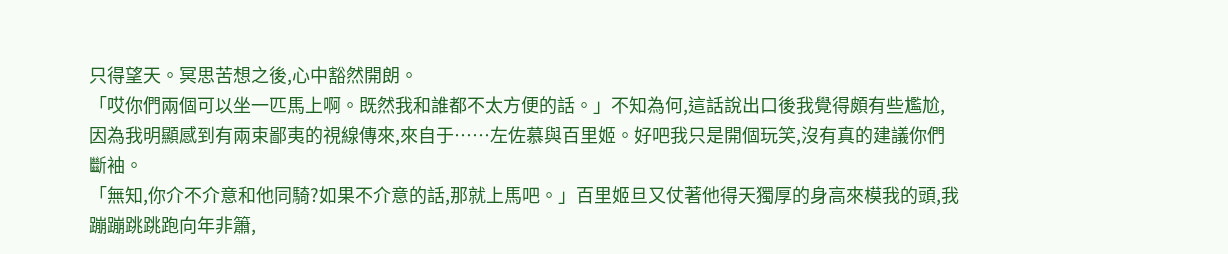只得望天。冥思苦想之後,心中豁然開朗。
「哎你們兩個可以坐一匹馬上啊。既然我和誰都不太方便的話。」不知為何,這話說出口後我覺得頗有些尷尬,因為我明顯感到有兩束鄙夷的視線傳來,來自于……左佐慕與百里姬。好吧我只是開個玩笑,沒有真的建議你們斷袖。
「無知,你介不介意和他同騎?如果不介意的話,那就上馬吧。」百里姬旦又仗著他得天獨厚的身高來模我的頭,我蹦蹦跳跳跑向年非簫,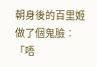朝身後的百里姬做了個鬼臉︰「唔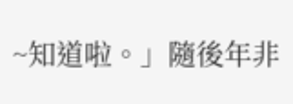~知道啦。」隨後年非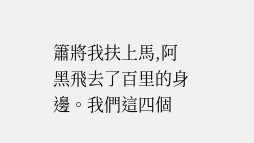簫將我扶上馬,阿黑飛去了百里的身邊。我們這四個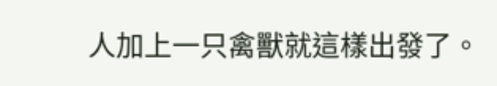人加上一只禽獸就這樣出發了。